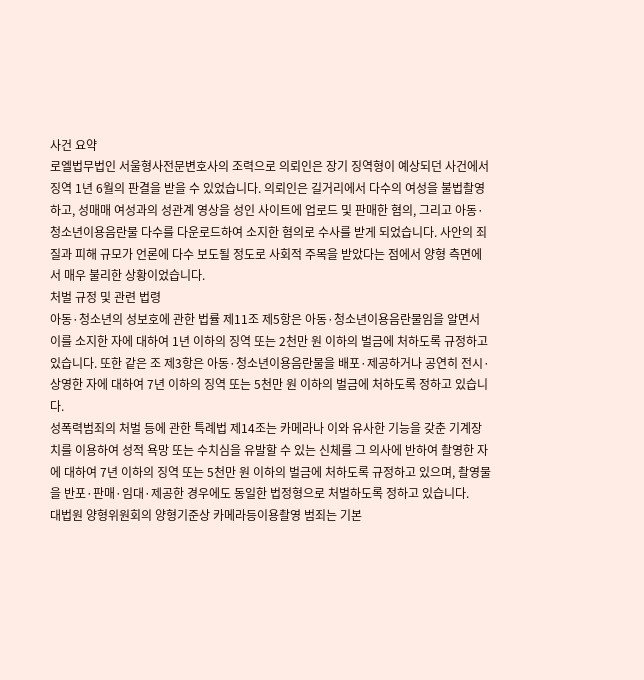사건 요약
로엘법무법인 서울형사전문변호사의 조력으로 의뢰인은 장기 징역형이 예상되던 사건에서 징역 1년 6월의 판결을 받을 수 있었습니다. 의뢰인은 길거리에서 다수의 여성을 불법촬영하고, 성매매 여성과의 성관계 영상을 성인 사이트에 업로드 및 판매한 혐의, 그리고 아동·청소년이용음란물 다수를 다운로드하여 소지한 혐의로 수사를 받게 되었습니다. 사안의 죄질과 피해 규모가 언론에 다수 보도될 정도로 사회적 주목을 받았다는 점에서 양형 측면에서 매우 불리한 상황이었습니다.
처벌 규정 및 관련 법령
아동·청소년의 성보호에 관한 법률 제11조 제5항은 아동·청소년이용음란물임을 알면서 이를 소지한 자에 대하여 1년 이하의 징역 또는 2천만 원 이하의 벌금에 처하도록 규정하고 있습니다. 또한 같은 조 제3항은 아동·청소년이용음란물을 배포·제공하거나 공연히 전시·상영한 자에 대하여 7년 이하의 징역 또는 5천만 원 이하의 벌금에 처하도록 정하고 있습니다.
성폭력범죄의 처벌 등에 관한 특례법 제14조는 카메라나 이와 유사한 기능을 갖춘 기계장치를 이용하여 성적 욕망 또는 수치심을 유발할 수 있는 신체를 그 의사에 반하여 촬영한 자에 대하여 7년 이하의 징역 또는 5천만 원 이하의 벌금에 처하도록 규정하고 있으며, 촬영물을 반포·판매·임대·제공한 경우에도 동일한 법정형으로 처벌하도록 정하고 있습니다.
대법원 양형위원회의 양형기준상 카메라등이용촬영 범죄는 기본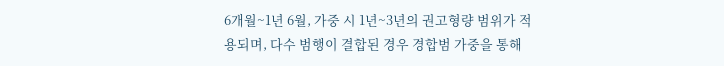6개월~1년 6월, 가중 시 1년~3년의 권고형량 범위가 적용되며, 다수 범행이 결합된 경우 경합범 가중을 통해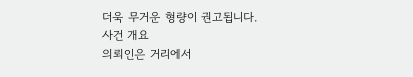더욱 무거운 형량이 권고됩니다.
사건 개요
의뢰인은 거리에서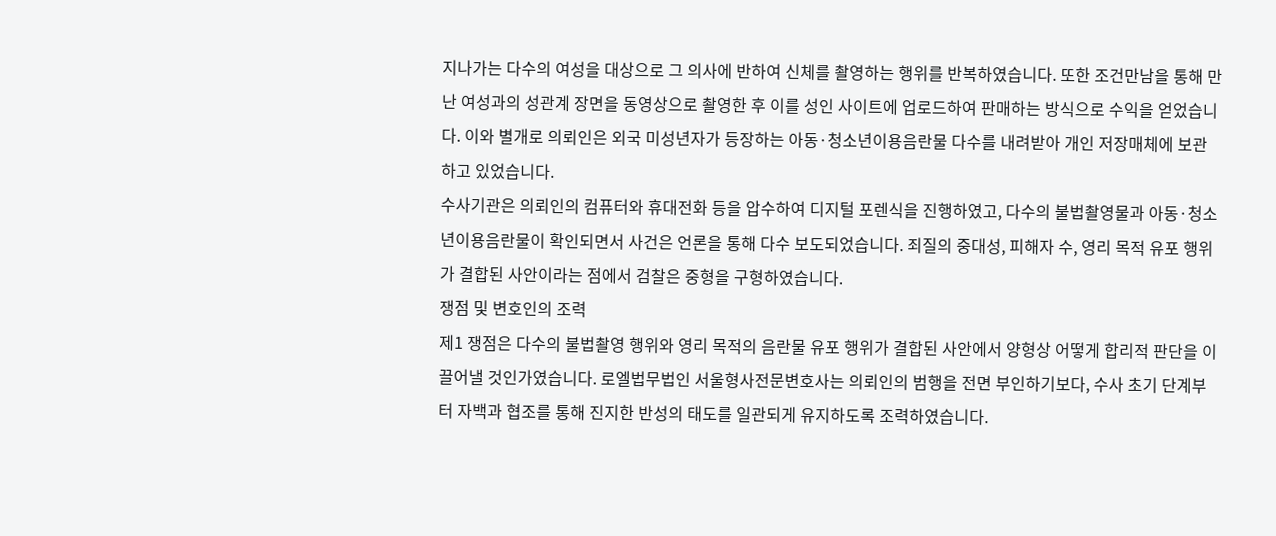지나가는 다수의 여성을 대상으로 그 의사에 반하여 신체를 촬영하는 행위를 반복하였습니다. 또한 조건만남을 통해 만난 여성과의 성관계 장면을 동영상으로 촬영한 후 이를 성인 사이트에 업로드하여 판매하는 방식으로 수익을 얻었습니다. 이와 별개로 의뢰인은 외국 미성년자가 등장하는 아동·청소년이용음란물 다수를 내려받아 개인 저장매체에 보관하고 있었습니다.
수사기관은 의뢰인의 컴퓨터와 휴대전화 등을 압수하여 디지털 포렌식을 진행하였고, 다수의 불법촬영물과 아동·청소년이용음란물이 확인되면서 사건은 언론을 통해 다수 보도되었습니다. 죄질의 중대성, 피해자 수, 영리 목적 유포 행위가 결합된 사안이라는 점에서 검찰은 중형을 구형하였습니다.
쟁점 및 변호인의 조력
제1 쟁점은 다수의 불법촬영 행위와 영리 목적의 음란물 유포 행위가 결합된 사안에서 양형상 어떻게 합리적 판단을 이끌어낼 것인가였습니다. 로엘법무법인 서울형사전문변호사는 의뢰인의 범행을 전면 부인하기보다, 수사 초기 단계부터 자백과 협조를 통해 진지한 반성의 태도를 일관되게 유지하도록 조력하였습니다.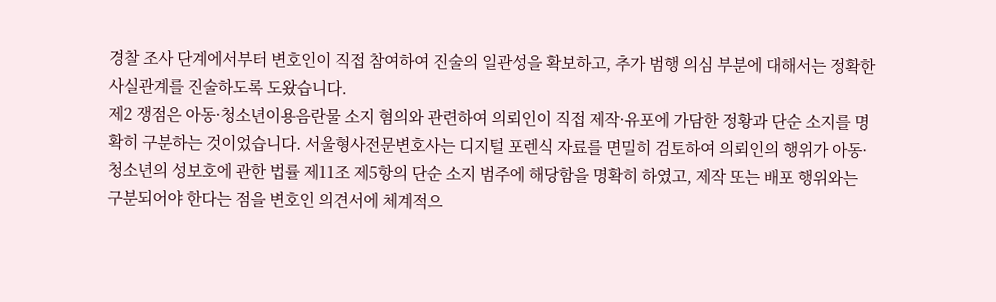경찰 조사 단계에서부터 변호인이 직접 참여하여 진술의 일관성을 확보하고, 추가 범행 의심 부분에 대해서는 정확한 사실관계를 진술하도록 도왔습니다.
제2 쟁점은 아동·청소년이용음란물 소지 혐의와 관련하여 의뢰인이 직접 제작·유포에 가담한 정황과 단순 소지를 명확히 구분하는 것이었습니다. 서울형사전문변호사는 디지털 포렌식 자료를 면밀히 검토하여 의뢰인의 행위가 아동·청소년의 성보호에 관한 법률 제11조 제5항의 단순 소지 범주에 해당함을 명확히 하였고, 제작 또는 배포 행위와는 구분되어야 한다는 점을 변호인 의견서에 체계적으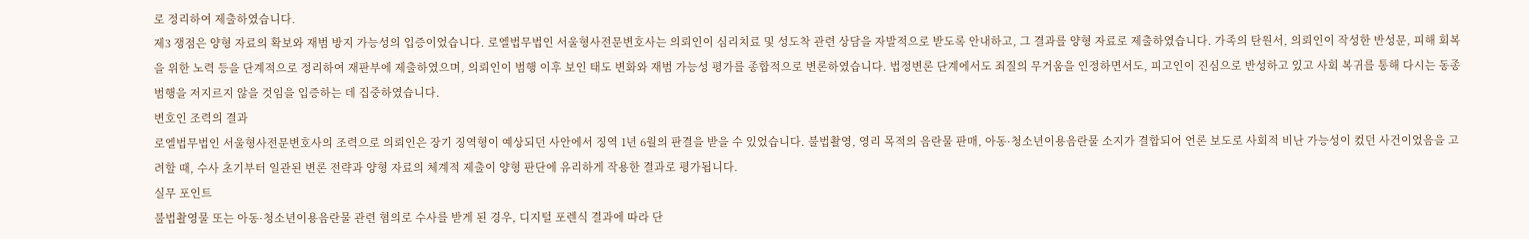로 정리하여 제출하였습니다.
제3 쟁점은 양형 자료의 확보와 재범 방지 가능성의 입증이었습니다. 로엘법무법인 서울형사전문변호사는 의뢰인이 심리치료 및 성도착 관련 상담을 자발적으로 받도록 안내하고, 그 결과를 양형 자료로 제출하였습니다. 가족의 탄원서, 의뢰인이 작성한 반성문, 피해 회복을 위한 노력 등을 단계적으로 정리하여 재판부에 제출하였으며, 의뢰인이 범행 이후 보인 태도 변화와 재범 가능성 평가를 종합적으로 변론하였습니다. 법정변론 단계에서도 죄질의 무거움을 인정하면서도, 피고인이 진심으로 반성하고 있고 사회 복귀를 통해 다시는 동종 범행을 저지르지 않을 것임을 입증하는 데 집중하였습니다.
변호인 조력의 결과
로엘법무법인 서울형사전문변호사의 조력으로 의뢰인은 장기 징역형이 예상되던 사안에서 징역 1년 6월의 판결을 받을 수 있었습니다. 불법촬영, 영리 목적의 음란물 판매, 아동·청소년이용음란물 소지가 결합되어 언론 보도로 사회적 비난 가능성이 컸던 사건이었음을 고려할 때, 수사 초기부터 일관된 변론 전략과 양형 자료의 체계적 제출이 양형 판단에 유리하게 작용한 결과로 평가됩니다.
실무 포인트
불법촬영물 또는 아동·청소년이용음란물 관련 혐의로 수사를 받게 된 경우, 디지털 포렌식 결과에 따라 단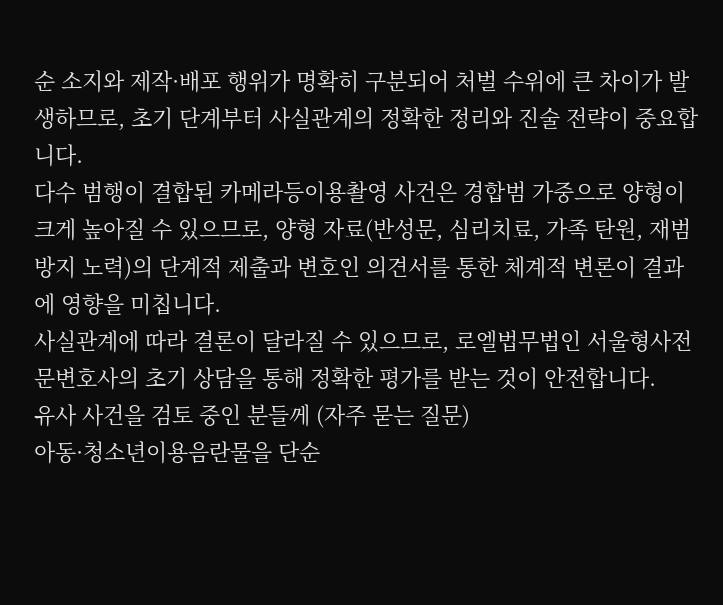순 소지와 제작·배포 행위가 명확히 구분되어 처벌 수위에 큰 차이가 발생하므로, 초기 단계부터 사실관계의 정확한 정리와 진술 전략이 중요합니다.
다수 범행이 결합된 카메라등이용촬영 사건은 경합범 가중으로 양형이 크게 높아질 수 있으므로, 양형 자료(반성문, 심리치료, 가족 탄원, 재범방지 노력)의 단계적 제출과 변호인 의견서를 통한 체계적 변론이 결과에 영향을 미칩니다.
사실관계에 따라 결론이 달라질 수 있으므로, 로엘법무법인 서울형사전문변호사의 초기 상담을 통해 정확한 평가를 받는 것이 안전합니다.
유사 사건을 검토 중인 분들께 (자주 묻는 질문)
아동·청소년이용음란물을 단순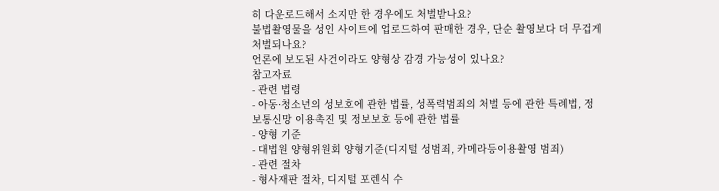히 다운로드해서 소지만 한 경우에도 처벌받나요?
불법촬영물을 성인 사이트에 업로드하여 판매한 경우, 단순 촬영보다 더 무겁게 처벌되나요?
언론에 보도된 사건이라도 양형상 감경 가능성이 있나요?
참고자료
- 관련 법령
- 아동·청소년의 성보호에 관한 법률, 성폭력범죄의 처벌 등에 관한 특례법, 정보통신망 이용촉진 및 정보보호 등에 관한 법률
- 양형 기준
- 대법원 양형위원회 양형기준(디지털 성범죄, 카메라등이용촬영 범죄)
- 관련 절차
- 형사재판 절차, 디지털 포렌식 수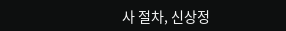사 절차, 신상정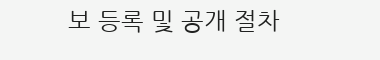보 등록 및 공개 절차